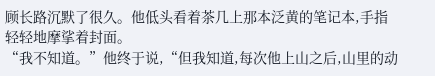顾长路沉默了很久。他低头看着茶几上那本泛黄的笔记本,手指轻轻地摩挲着封面。
“我不知道。”他终于说,“但我知道,每次他上山之后,山里的动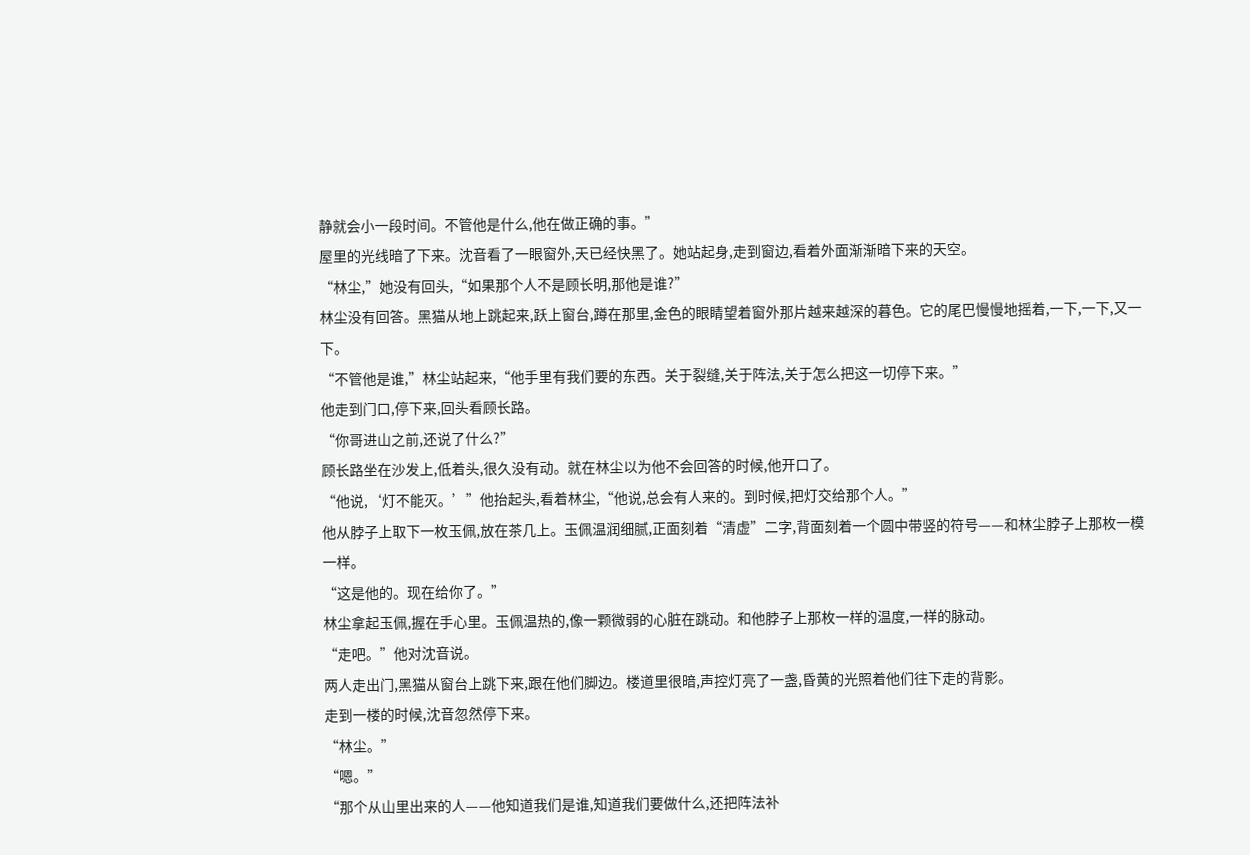静就会小一段时间。不管他是什么,他在做正确的事。”
屋里的光线暗了下来。沈音看了一眼窗外,天已经快黑了。她站起身,走到窗边,看着外面渐渐暗下来的天空。
“林尘,”她没有回头,“如果那个人不是顾长明,那他是谁?”
林尘没有回答。黑猫从地上跳起来,跃上窗台,蹲在那里,金色的眼睛望着窗外那片越来越深的暮色。它的尾巴慢慢地摇着,一下,一下,又一下。
“不管他是谁,”林尘站起来,“他手里有我们要的东西。关于裂缝,关于阵法,关于怎么把这一切停下来。”
他走到门口,停下来,回头看顾长路。
“你哥进山之前,还说了什么?”
顾长路坐在沙发上,低着头,很久没有动。就在林尘以为他不会回答的时候,他开口了。
“他说,‘灯不能灭。’”他抬起头,看着林尘,“他说,总会有人来的。到时候,把灯交给那个人。”
他从脖子上取下一枚玉佩,放在茶几上。玉佩温润细腻,正面刻着“清虚”二字,背面刻着一个圆中带竖的符号——和林尘脖子上那枚一模一样。
“这是他的。现在给你了。”
林尘拿起玉佩,握在手心里。玉佩温热的,像一颗微弱的心脏在跳动。和他脖子上那枚一样的温度,一样的脉动。
“走吧。”他对沈音说。
两人走出门,黑猫从窗台上跳下来,跟在他们脚边。楼道里很暗,声控灯亮了一盏,昏黄的光照着他们往下走的背影。
走到一楼的时候,沈音忽然停下来。
“林尘。”
“嗯。”
“那个从山里出来的人——他知道我们是谁,知道我们要做什么,还把阵法补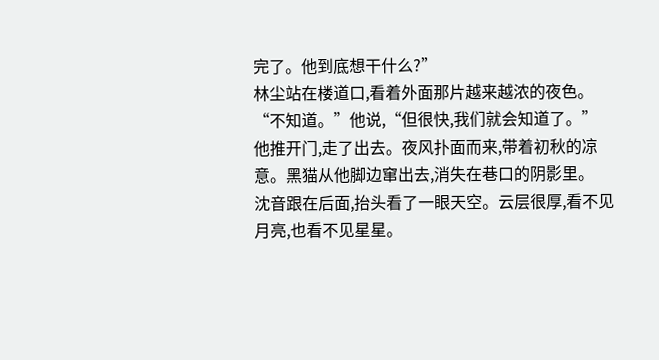完了。他到底想干什么?”
林尘站在楼道口,看着外面那片越来越浓的夜色。
“不知道。”他说,“但很快,我们就会知道了。”
他推开门,走了出去。夜风扑面而来,带着初秋的凉意。黑猫从他脚边窜出去,消失在巷口的阴影里。
沈音跟在后面,抬头看了一眼天空。云层很厚,看不见月亮,也看不见星星。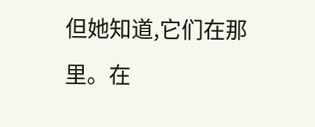但她知道,它们在那里。在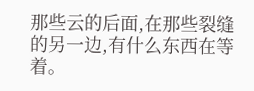那些云的后面,在那些裂缝的另一边,有什么东西在等着。